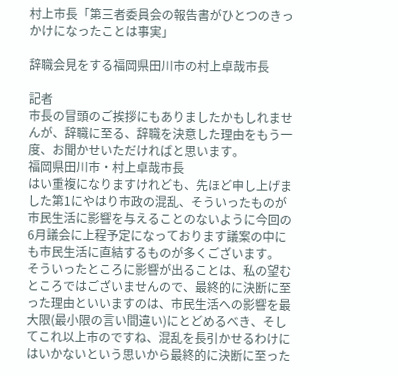村上市長「第三者委員会の報告書がひとつのきっかけになったことは事実」

辞職会見をする福岡県田川市の村上卓哉市長

記者
市長の冒頭のご挨拶にもありましたかもしれませんが、辞職に至る、辞職を決意した理由をもう一度、お聞かせいただければと思います。
福岡県田川市・村上卓哉市長
はい重複になりますけれども、先ほど申し上げました第1にやはり市政の混乱、そういったものが市民生活に影響を与えることのないように今回の6月議会に上程予定になっております議案の中にも市民生活に直結するものが多くございます。
そういったところに影響が出ることは、私の望むところではございませんので、最終的に決断に至った理由といいますのは、市民生活への影響を最大限(最小限の言い間違い)にとどめるべき、そしてこれ以上市のですね、混乱を長引かせるわけにはいかないという思いから最終的に決断に至った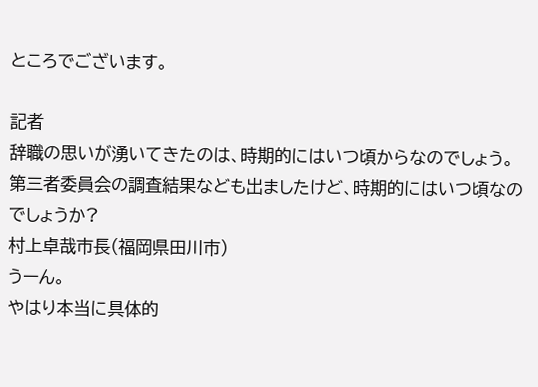ところでございます。

記者
辞職の思いが湧いてきたのは、時期的にはいつ頃からなのでしょう。
第三者委員会の調査結果なども出ましたけど、時期的にはいつ頃なのでしょうか?
村上卓哉市長(福岡県田川市)
うーん。
やはり本当に具体的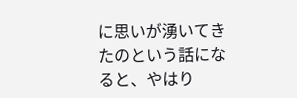に思いが湧いてきたのという話になると、やはり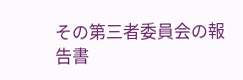その第三者委員会の報告書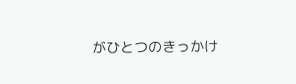がひとつのきっかけ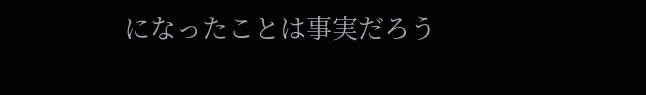になったことは事実だろう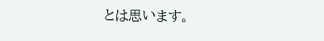とは思います。